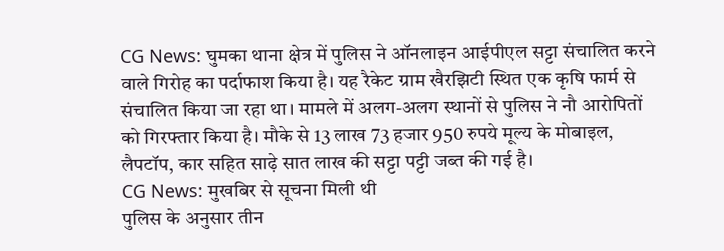CG News: घुमका थाना क्षेत्र में पुलिस ने ऑनलाइन आईपीएल सट्टा संचालित करने वाले गिरोह का पर्दाफाश किया है। यह रैकेट ग्राम खैरझिटी स्थित एक कृषि फार्म से संचालित किया जा रहा था। मामले में अलग-अलग स्थानों से पुलिस ने नौ आरोपितों को गिरफ्तार किया है। मौके से 13 लाख 73 हजार 950 रुपये मूल्य के मोबाइल, लैपटॉप, कार सहित साढ़े सात लाख की सट्टा पट्टी जब्त की गई है।
CG News: मुखबिर से सूचना मिली थी
पुलिस के अनुसार तीन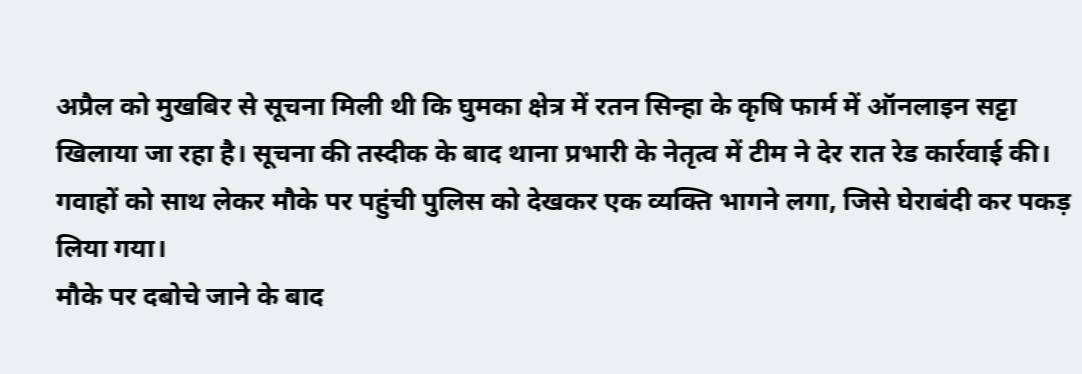अप्रैल को मुखबिर से सूचना मिली थी कि घुमका क्षेत्र में रतन सिन्हा के कृषि फार्म में ऑनलाइन सट्टा खिलाया जा रहा है। सूचना की तस्दीक के बाद थाना प्रभारी के नेतृत्व में टीम ने देर रात रेड कार्रवाई की। गवाहों को साथ लेकर मौके पर पहुंची पुलिस को देखकर एक व्यक्ति भागने लगा, जिसे घेराबंदी कर पकड़ लिया गया।
मौके पर दबोचे जाने के बाद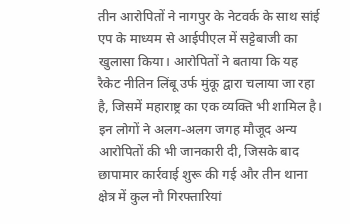तीन आरोपितों ने नागपुर के नेटवर्क के साथ सांई एप के माध्यम से आईपीएल में सट्टेबाजी का खुलासा किया। आरोपितों ने बताया कि यह रैकेट नीतिन लिंबू उर्फ मुंकू द्वारा चलाया जा रहा है, जिसमें महाराष्ट्र का एक व्यक्ति भी शामिल है। इन लोगों ने अलग-अलग जगह मौजूद अन्य आरोपितों की भी जानकारी दी, जिसके बाद छापामार कार्रवाई शुरू की गई और तीन थाना क्षेत्र में कुल नौ गिरफ्तारियां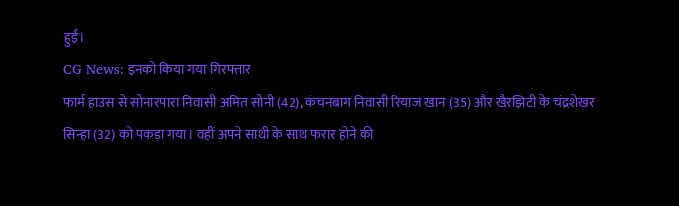हुईं।
CG News: इनको किया गया गिरफ्तार
फार्म हाउस से सोनारपारा निवासी अमित सोनी (42), कंचनबाग निवासी रियाज खान (35) और खैरझिटी के चंद्रशेखर सिन्हा (32) को पकड़ा गया। वहीं अपने साथी के साथ फरार होने की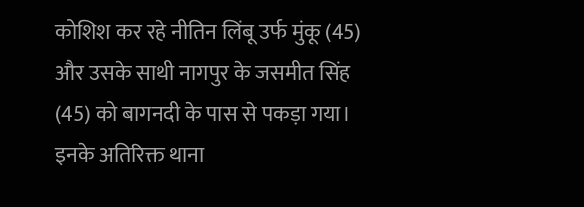कोशिश कर रहे नीतिन लिंबू उर्फ मुंकू (45) और उसके साथी नागपुर के जसमीत सिंह (45) को बागनदी के पास से पकड़ा गया। इनके अतिरिक्त थाना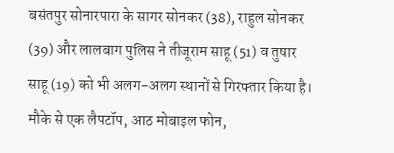बसंतपुर सोनारपारा के सागर सोनकर (38), राहुल सोनकर (39) और लालबाग पुलिस ने तीजूराम साहू (51) व तुषार साहू (19) को भी अलग-अलग स्थानों से गिरफ्तार किया है।
मौके से एक लैपटॉप, आठ मोबाइल फोन,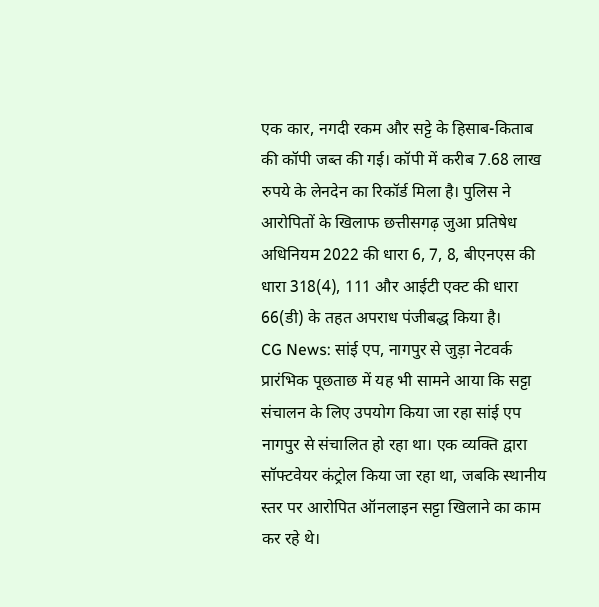एक कार, नगदी रकम और सट्टे के हिसाब-किताब की कॉपी जब्त की गई। कॉपी में करीब 7.68 लाख रुपये के लेनदेन का रिकॉर्ड मिला है। पुलिस ने आरोपितों के खिलाफ छत्तीसगढ़ जुआ प्रतिषेध अधिनियम 2022 की धारा 6, 7, 8, बीएनएस की धारा 318(4), 111 और आईटी एक्ट की धारा 66(डी) के तहत अपराध पंजीबद्ध किया है।
CG News: सांई एप, नागपुर से जुड़ा नेटवर्क
प्रारंभिक पूछताछ में यह भी सामने आया कि सट्टा संचालन के लिए उपयोग किया जा रहा सांई एप नागपुर से संचालित हो रहा था। एक व्यक्ति द्वारा सॉफ्टवेयर कंट्रोल किया जा रहा था, जबकि स्थानीय स्तर पर आरोपित ऑनलाइन सट्टा खिलाने का काम कर रहे थे।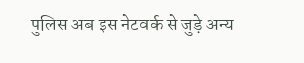पुलिस अब इस नेटवर्क से जुड़े अन्य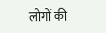लोगों की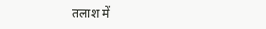तलाश में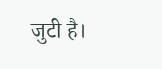जुटी है।